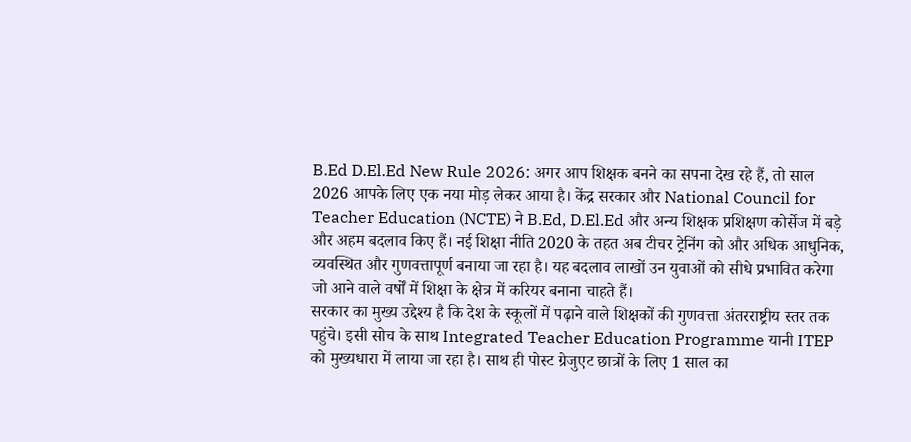B.Ed D.El.Ed New Rule 2026: अगर आप शिक्षक बनने का सपना देख रहे हैं, तो साल 2026 आपके लिए एक नया मोड़ लेकर आया है। केंद्र सरकार और National Council for Teacher Education (NCTE) ने B.Ed, D.El.Ed और अन्य शिक्षक प्रशिक्षण कोर्सेज में बड़े और अहम बदलाव किए हैं। नई शिक्षा नीति 2020 के तहत अब टीचर ट्रेनिंग को और अधिक आधुनिक, व्यवस्थित और गुणवत्तापूर्ण बनाया जा रहा है। यह बदलाव लाखों उन युवाओं को सीधे प्रभावित करेगा जो आने वाले वर्षों में शिक्षा के क्षेत्र में करियर बनाना चाहते हैं।
सरकार का मुख्य उद्देश्य है कि देश के स्कूलों में पढ़ाने वाले शिक्षकों की गुणवत्ता अंतरराष्ट्रीय स्तर तक पहुंचे। इसी सोच के साथ Integrated Teacher Education Programme यानी ITEP को मुख्यधारा में लाया जा रहा है। साथ ही पोस्ट ग्रेजुएट छात्रों के लिए 1 साल का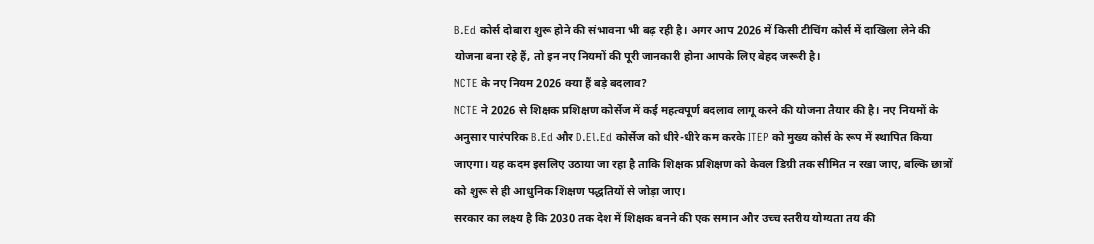B.Ed कोर्स दोबारा शुरू होने की संभावना भी बढ़ रही है। अगर आप 2026 में किसी टीचिंग कोर्स में दाखिला लेने की योजना बना रहे हैं, तो इन नए नियमों की पूरी जानकारी होना आपके लिए बेहद जरूरी है।
NCTE के नए नियम 2026 क्या हैं बड़े बदलाव?
NCTE ने 2026 से शिक्षक प्रशिक्षण कोर्सेज में कई महत्वपूर्ण बदलाव लागू करने की योजना तैयार की है। नए नियमों के अनुसार पारंपरिक B.Ed और D.El.Ed कोर्सेज को धीरे-धीरे कम करके ITEP को मुख्य कोर्स के रूप में स्थापित किया जाएगा। यह कदम इसलिए उठाया जा रहा है ताकि शिक्षक प्रशिक्षण को केवल डिग्री तक सीमित न रखा जाए, बल्कि छात्रों को शुरू से ही आधुनिक शिक्षण पद्धतियों से जोड़ा जाए।
सरकार का लक्ष्य है कि 2030 तक देश में शिक्षक बनने की एक समान और उच्च स्तरीय योग्यता तय की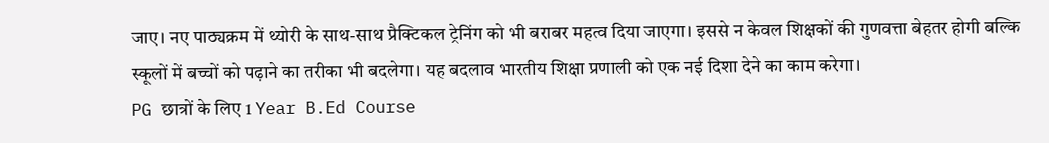जाए। नए पाठ्यक्रम में थ्योरी के साथ-साथ प्रैक्टिकल ट्रेनिंग को भी बराबर महत्व दिया जाएगा। इससे न केवल शिक्षकों की गुणवत्ता बेहतर होगी बल्कि स्कूलों में बच्चों को पढ़ाने का तरीका भी बदलेगा। यह बदलाव भारतीय शिक्षा प्रणाली को एक नई दिशा देने का काम करेगा।
PG छात्रों के लिए 1 Year B.Ed Course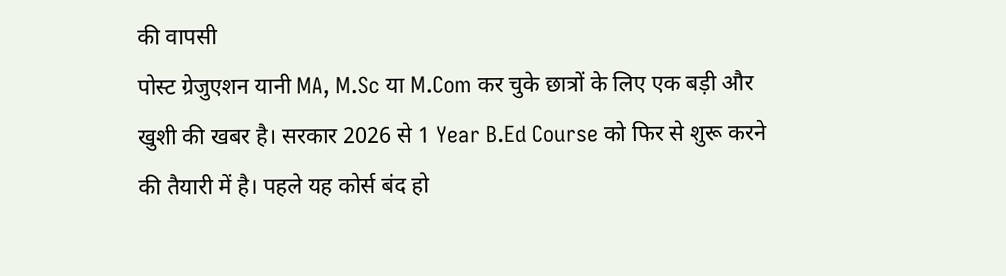की वापसी
पोस्ट ग्रेजुएशन यानी MA, M.Sc या M.Com कर चुके छात्रों के लिए एक बड़ी और खुशी की खबर है। सरकार 2026 से 1 Year B.Ed Course को फिर से शुरू करने की तैयारी में है। पहले यह कोर्स बंद हो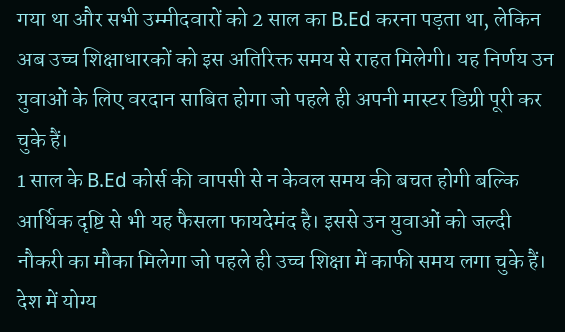गया था और सभी उम्मीदवारों को 2 साल का B.Ed करना पड़ता था, लेकिन अब उच्च शिक्षाधारकों को इस अतिरिक्त समय से राहत मिलेगी। यह निर्णय उन युवाओं के लिए वरदान साबित होगा जो पहले ही अपनी मास्टर डिग्री पूरी कर चुके हैं।
1 साल के B.Ed कोर्स की वापसी से न केवल समय की बचत होगी बल्कि आर्थिक दृष्टि से भी यह फैसला फायदेमंद है। इससे उन युवाओं को जल्दी नौकरी का मौका मिलेगा जो पहले ही उच्च शिक्षा में काफी समय लगा चुके हैं। देश में योग्य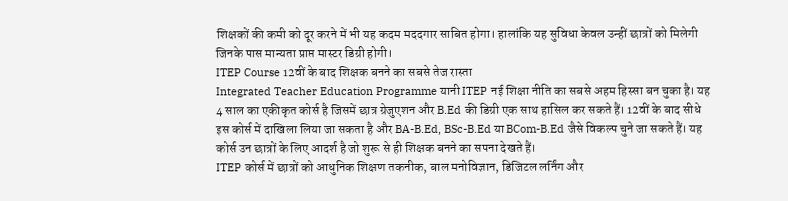शिक्षकों की कमी को दूर करने में भी यह कदम मददगार साबित होगा। हालांकि यह सुविधा केवल उन्हीं छात्रों को मिलेगी जिनके पास मान्यता प्राप्त मास्टर डिग्री होगी।
ITEP Course 12वीं के बाद शिक्षक बनने का सबसे तेज रास्ता
Integrated Teacher Education Programme यानी ITEP नई शिक्षा नीति का सबसे अहम हिस्सा बन चुका है। यह 4 साल का एकीकृत कोर्स है जिसमें छात्र ग्रेजुएशन और B.Ed की डिग्री एक साथ हासिल कर सकते हैं। 12वीं के बाद सीधे इस कोर्स में दाखिला लिया जा सकता है और BA-B.Ed, BSc-B.Ed या BCom-B.Ed जैसे विकल्प चुने जा सकते हैं। यह कोर्स उन छात्रों के लिए आदर्श है जो शुरू से ही शिक्षक बनने का सपना देखते हैं।
ITEP कोर्स में छात्रों को आधुनिक शिक्षण तकनीक, बाल मनोविज्ञान, डिजिटल लर्निंग और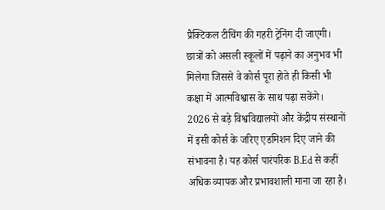प्रैक्टिकल टीचिंग की गहरी ट्रेनिंग दी जाएगी। छात्रों को असली स्कूलों में पढ़ाने का अनुभव भी मिलेगा जिससे वे कोर्स पूरा होते ही किसी भी कक्षा में आत्मविश्वास के साथ पढ़ा सकेंगे। 2026 से बड़े विश्वविद्यालयों और केंद्रीय संस्थानों में इसी कोर्स के जरिए एडमिशन दिए जाने की संभावना है। यह कोर्स पारंपरिक B.Ed से कहीं अधिक व्यापक और प्रभावशाली माना जा रहा है।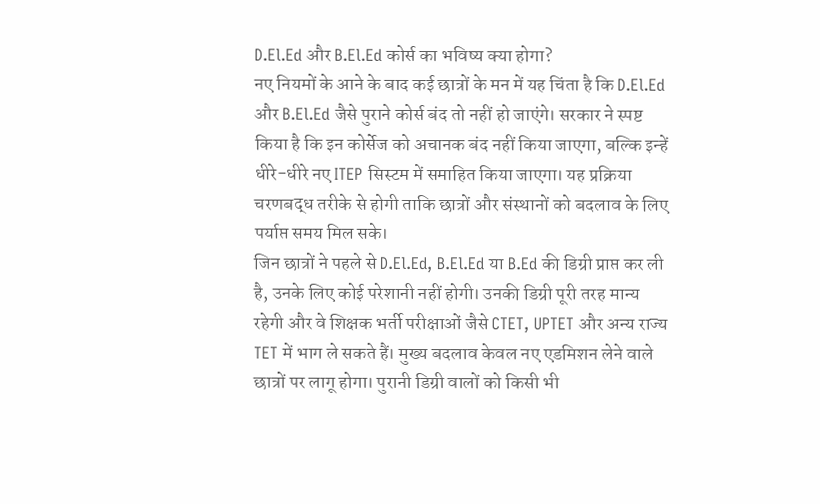D.El.Ed और B.El.Ed कोर्स का भविष्य क्या होगा?
नए नियमों के आने के बाद कई छात्रों के मन में यह चिंता है कि D.El.Ed और B.El.Ed जैसे पुराने कोर्स बंद तो नहीं हो जाएंगे। सरकार ने स्पष्ट किया है कि इन कोर्सेज को अचानक बंद नहीं किया जाएगा, बल्कि इन्हें धीरे-धीरे नए ITEP सिस्टम में समाहित किया जाएगा। यह प्रक्रिया चरणबद्ध तरीके से होगी ताकि छात्रों और संस्थानों को बदलाव के लिए पर्याप्त समय मिल सके।
जिन छात्रों ने पहले से D.El.Ed, B.El.Ed या B.Ed की डिग्री प्राप्त कर ली है, उनके लिए कोई परेशानी नहीं होगी। उनकी डिग्री पूरी तरह मान्य रहेगी और वे शिक्षक भर्ती परीक्षाओं जैसे CTET, UPTET और अन्य राज्य TET में भाग ले सकते हैं। मुख्य बदलाव केवल नए एडमिशन लेने वाले छात्रों पर लागू होगा। पुरानी डिग्री वालों को किसी भी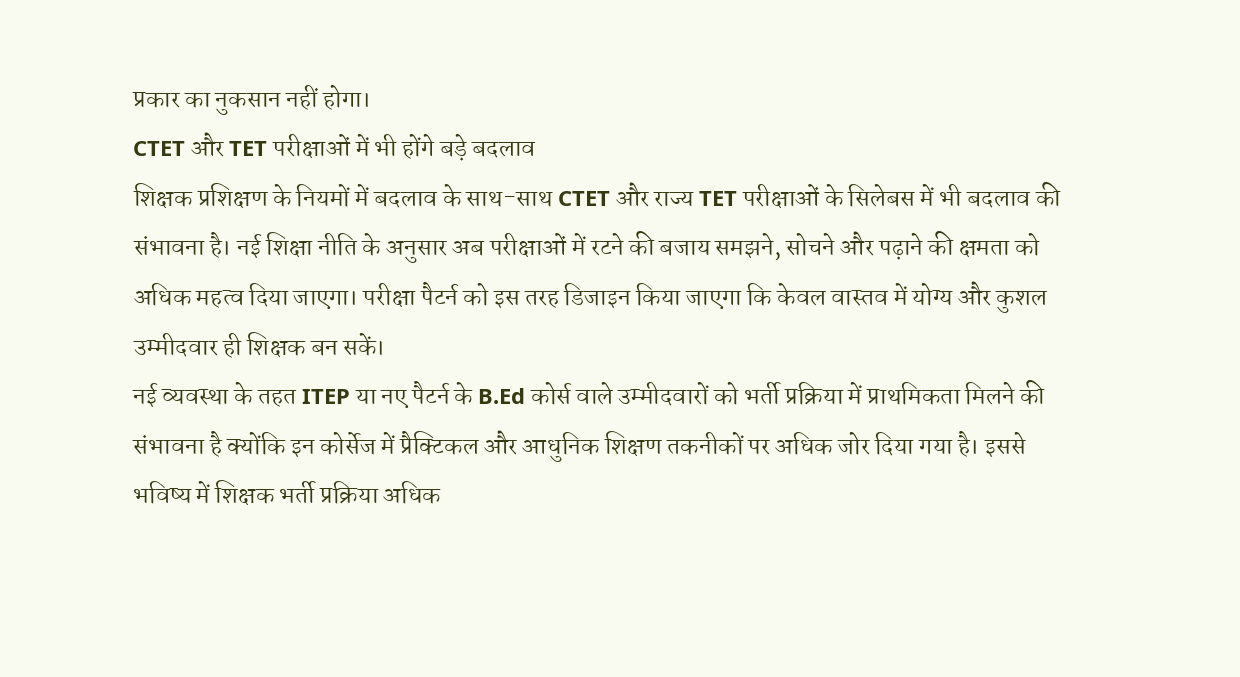प्रकार का नुकसान नहीं होगा।
CTET और TET परीक्षाओं में भी होंगे बड़े बदलाव
शिक्षक प्रशिक्षण के नियमों में बदलाव के साथ-साथ CTET और राज्य TET परीक्षाओं के सिलेबस में भी बदलाव की संभावना है। नई शिक्षा नीति के अनुसार अब परीक्षाओं में रटने की बजाय समझने, सोचने और पढ़ाने की क्षमता को अधिक महत्व दिया जाएगा। परीक्षा पैटर्न को इस तरह डिजाइन किया जाएगा कि केवल वास्तव में योग्य और कुशल उम्मीदवार ही शिक्षक बन सकें।
नई व्यवस्था के तहत ITEP या नए पैटर्न के B.Ed कोर्स वाले उम्मीदवारों को भर्ती प्रक्रिया में प्राथमिकता मिलने की संभावना है क्योंकि इन कोर्सेज में प्रैक्टिकल और आधुनिक शिक्षण तकनीकों पर अधिक जोर दिया गया है। इससे भविष्य में शिक्षक भर्ती प्रक्रिया अधिक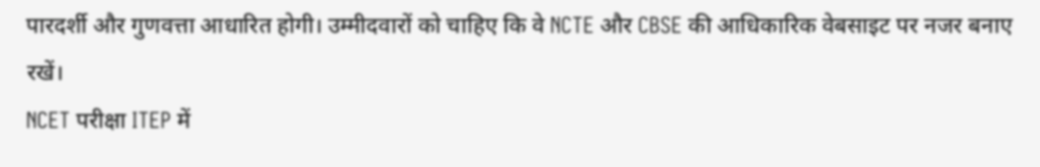पारदर्शी और गुणवत्ता आधारित होगी। उम्मीदवारों को चाहिए कि वे NCTE और CBSE की आधिकारिक वेबसाइट पर नजर बनाए रखें।
NCET परीक्षा ITEP में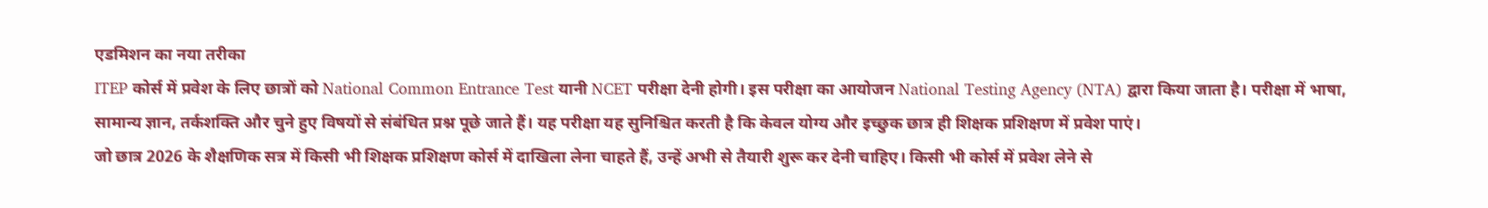एडमिशन का नया तरीका
ITEP कोर्स में प्रवेश के लिए छात्रों को National Common Entrance Test यानी NCET परीक्षा देनी होगी। इस परीक्षा का आयोजन National Testing Agency (NTA) द्वारा किया जाता है। परीक्षा में भाषा, सामान्य ज्ञान, तर्कशक्ति और चुने हुए विषयों से संबंधित प्रश्न पूछे जाते हैं। यह परीक्षा यह सुनिश्चित करती है कि केवल योग्य और इच्छुक छात्र ही शिक्षक प्रशिक्षण में प्रवेश पाएं।
जो छात्र 2026 के शैक्षणिक सत्र में किसी भी शिक्षक प्रशिक्षण कोर्स में दाखिला लेना चाहते हैं, उन्हें अभी से तैयारी शुरू कर देनी चाहिए। किसी भी कोर्स में प्रवेश लेने से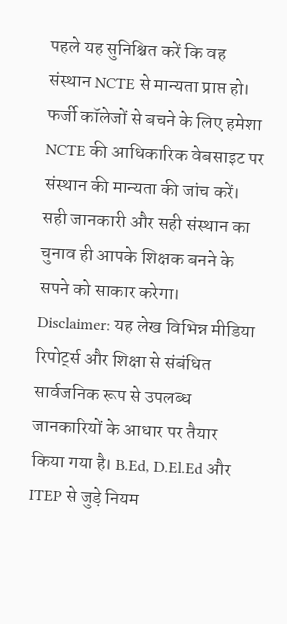पहले यह सुनिश्चित करें कि वह संस्थान NCTE से मान्यता प्राप्त हो। फर्जी कॉलेजों से बचने के लिए हमेशा NCTE की आधिकारिक वेबसाइट पर संस्थान की मान्यता की जांच करें। सही जानकारी और सही संस्थान का चुनाव ही आपके शिक्षक बनने के सपने को साकार करेगा।
Disclaimer: यह लेख विभिन्न मीडिया रिपोर्ट्स और शिक्षा से संबंधित सार्वजनिक रूप से उपलब्ध जानकारियों के आधार पर तैयार किया गया है। B.Ed, D.El.Ed और ITEP से जुड़े नियम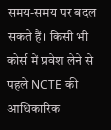समय-समय पर बदल सकते हैं। किसी भी कोर्स में प्रवेश लेने से पहले NCTE की आधिकारिक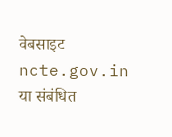वेबसाइट ncte.gov.in या संबंधित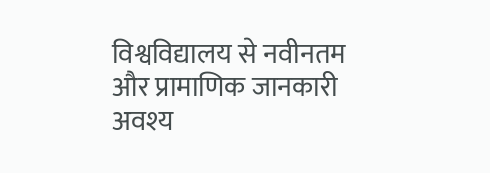विश्वविद्यालय से नवीनतम और प्रामाणिक जानकारी अवश्य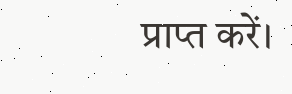प्राप्त करें।